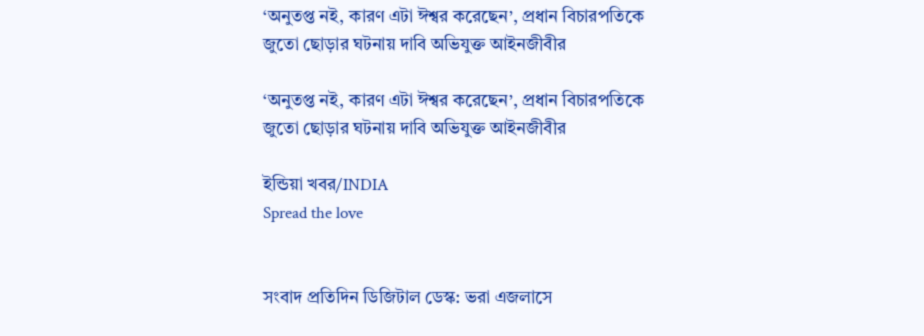‘অনুতপ্ত নই, কারণ এটা ঈশ্বর করেছেন’, প্রধান বিচারপতিকে জুতো ছোড়ার ঘটনায় দাবি অভিযুক্ত আইনজীবীর

‘অনুতপ্ত নই, কারণ এটা ঈশ্বর করেছেন’, প্রধান বিচারপতিকে জুতো ছোড়ার ঘটনায় দাবি অভিযুক্ত আইনজীবীর

ইন্ডিয়া খবর/INDIA
Spread the love


সংবাদ প্রতিদিন ডিজিটাল ডেস্ক: ভরা এজলাসে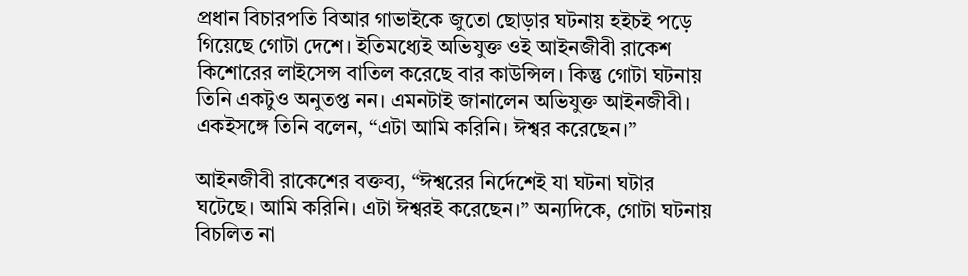প্রধান বিচারপতি বিআর গাভাইকে জুতো ছোড়ার ঘটনায় হইচই পড়ে গিয়েছে গোটা দেশে। ইতিমধ্যেই অভিযুক্ত ওই আইনজীবী রাকেশ কিশোরের লাইসেন্স বাতিল করেছে বার কাউন্সিল। কিন্তু গোটা ঘটনায় তিনি একটুও অনুতপ্ত নন। এমনটাই জানালেন অভিযুক্ত আইনজীবী। একইসঙ্গে তিনি বলেন, “এটা আমি করিনি। ঈশ্বর করেছেন।”

আইনজীবী রাকেশের বক্তব্য, “ঈশ্বরের নির্দেশেই যা ঘটনা ঘটার ঘটেছে। আমি করিনি। এটা ঈশ্বরই করেছেন।” অন্যদিকে, গোটা ঘটনায় বিচলিত না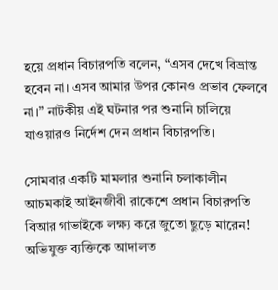হয়ে প্রধান বিচারপতি বলেন, “এসব দেখে বিভ্রান্ত হবেন না। এসব আমার উপর কোনও প্রভাব ফেলবে না।” নাটকীয় এই ঘটনার পর শুনানি চালিয়ে যাওয়ারও নির্দেশ দেন প্রধান বিচারপতি।

সোমবার একটি মামলার শুনানি চলাকালীন আচমকাই আইনজীবী রাকেশে প্রধান বিচারপতি বিআর গাভাইকে লক্ষ্য করে জুতো ছুড়ে মারেন! অভিযুক্ত ব্যক্তিকে আদালত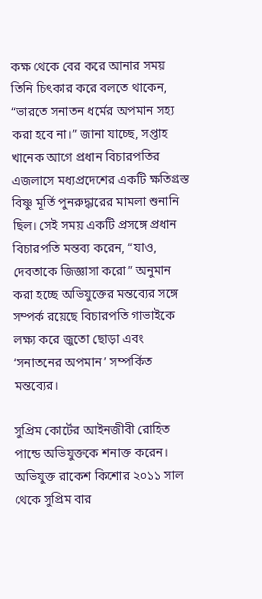কক্ষ থেকে বের করে আনার সময় তিনি চিৎকার করে বলতে থাকেন, “ভারতে সনাতন ধর্মের অপমান সহ্য করা হবে না।” জানা যাচ্ছে, সপ্তাহ খানেক আগে প্রধান বিচারপতির এজলাসে মধ্যপ্রদেশের একটি ক্ষতিগ্রস্ত বিষ্ণু মূর্তি পুনরুদ্ধারের মামলা শুনানি ছিল। সেই সময় একটি প্রসঙ্গে প্রধান বিচারপতি মন্তব্য করেন, “যাও, দেবতাকে জিজ্ঞাসা করো” অনুমান করা হচ্ছে অভিযুক্তের মন্তব্যের সঙ্গে সম্পর্ক রয়েছে বিচারপতি গাভাইকে লক্ষ্য করে জুতো ছোড়া এবং ‘সনাতনের অপমান’ সম্পর্কিত মন্তব্যের।

সুপ্রিম কোর্টের আইনজীবী রোহিত পান্ডে অভিযুক্তকে শনাক্ত করেন। অভিযুক্ত রাকেশ কিশোর ২০১১ সাল থেকে সুপ্রিম বার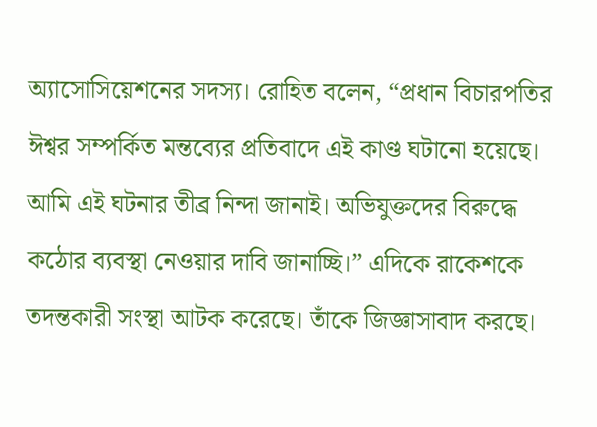অ্যাসোসিয়েশনের সদস্য। রোহিত বলেন, “প্রধান বিচারপতির ঈশ্বর সম্পর্কিত মন্তব্যের প্রতিবাদে এই কাণ্ড ঘটানো হয়েছে। আমি এই ঘটনার তীব্র নিন্দা জানাই। অভিযুক্তদের বিরুদ্ধে কঠোর ব্যবস্থা নেওয়ার দাবি জানাচ্ছি।” এদিকে রাকেশকে তদন্তকারী সংস্থা আটক করেছে। তাঁকে জিজ্ঞাসাবাদ করছে।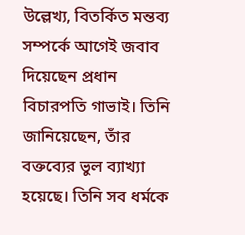উল্লেখ্য, বিতর্কিত মন্তব্য সম্পর্কে আগেই জবাব দিয়েছেন প্রধান বিচারপতি গাভাই। তিনি জানিয়েছেন, তাঁর বক্তব্যের ভুল ব্যাখ্যা হয়েছে। তিনি সব ধর্মকে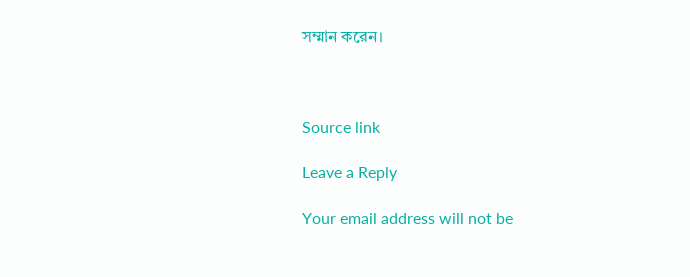সম্মান করেন।



Source link

Leave a Reply

Your email address will not be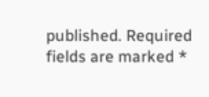published. Required fields are marked *